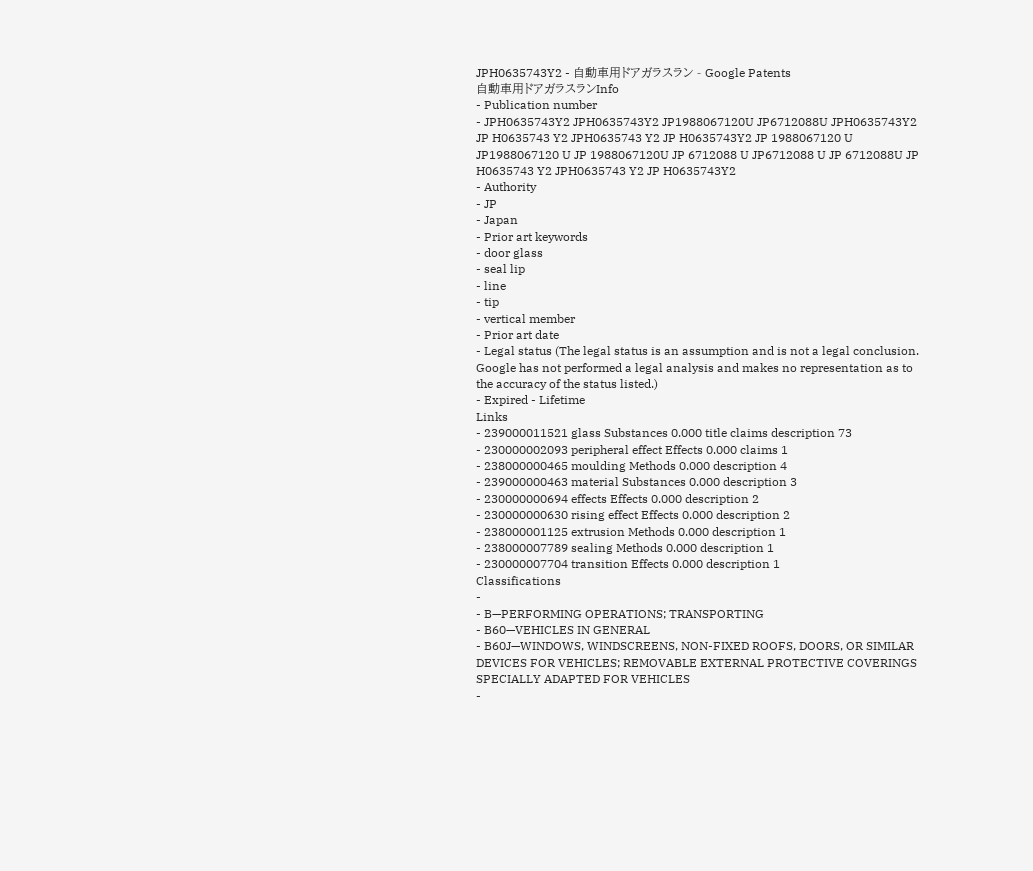JPH0635743Y2 - 自動車用ドアガラスラン - Google Patents
自動車用ドアガラスランInfo
- Publication number
- JPH0635743Y2 JPH0635743Y2 JP1988067120U JP6712088U JPH0635743Y2 JP H0635743 Y2 JPH0635743 Y2 JP H0635743Y2 JP 1988067120 U JP1988067120 U JP 1988067120U JP 6712088 U JP6712088 U JP 6712088U JP H0635743 Y2 JPH0635743 Y2 JP H0635743Y2
- Authority
- JP
- Japan
- Prior art keywords
- door glass
- seal lip
- line
- tip
- vertical member
- Prior art date
- Legal status (The legal status is an assumption and is not a legal conclusion. Google has not performed a legal analysis and makes no representation as to the accuracy of the status listed.)
- Expired - Lifetime
Links
- 239000011521 glass Substances 0.000 title claims description 73
- 230000002093 peripheral effect Effects 0.000 claims 1
- 238000000465 moulding Methods 0.000 description 4
- 239000000463 material Substances 0.000 description 3
- 230000000694 effects Effects 0.000 description 2
- 230000000630 rising effect Effects 0.000 description 2
- 238000001125 extrusion Methods 0.000 description 1
- 238000007789 sealing Methods 0.000 description 1
- 230000007704 transition Effects 0.000 description 1
Classifications
-
- B—PERFORMING OPERATIONS; TRANSPORTING
- B60—VEHICLES IN GENERAL
- B60J—WINDOWS, WINDSCREENS, NON-FIXED ROOFS, DOORS, OR SIMILAR DEVICES FOR VEHICLES; REMOVABLE EXTERNAL PROTECTIVE COVERINGS SPECIALLY ADAPTED FOR VEHICLES
-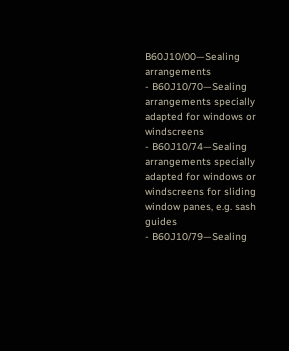B60J10/00—Sealing arrangements
- B60J10/70—Sealing arrangements specially adapted for windows or windscreens
- B60J10/74—Sealing arrangements specially adapted for windows or windscreens for sliding window panes, e.g. sash guides
- B60J10/79—Sealing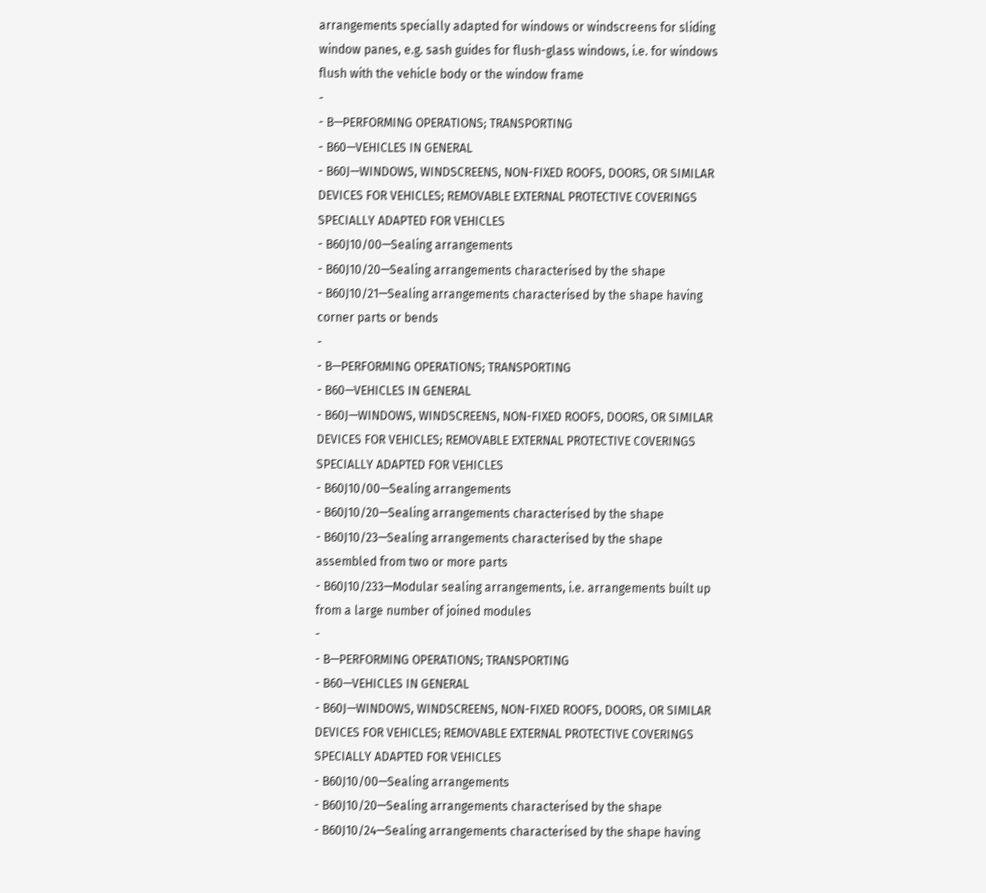arrangements specially adapted for windows or windscreens for sliding window panes, e.g. sash guides for flush-glass windows, i.e. for windows flush with the vehicle body or the window frame
-
- B—PERFORMING OPERATIONS; TRANSPORTING
- B60—VEHICLES IN GENERAL
- B60J—WINDOWS, WINDSCREENS, NON-FIXED ROOFS, DOORS, OR SIMILAR DEVICES FOR VEHICLES; REMOVABLE EXTERNAL PROTECTIVE COVERINGS SPECIALLY ADAPTED FOR VEHICLES
- B60J10/00—Sealing arrangements
- B60J10/20—Sealing arrangements characterised by the shape
- B60J10/21—Sealing arrangements characterised by the shape having corner parts or bends
-
- B—PERFORMING OPERATIONS; TRANSPORTING
- B60—VEHICLES IN GENERAL
- B60J—WINDOWS, WINDSCREENS, NON-FIXED ROOFS, DOORS, OR SIMILAR DEVICES FOR VEHICLES; REMOVABLE EXTERNAL PROTECTIVE COVERINGS SPECIALLY ADAPTED FOR VEHICLES
- B60J10/00—Sealing arrangements
- B60J10/20—Sealing arrangements characterised by the shape
- B60J10/23—Sealing arrangements characterised by the shape assembled from two or more parts
- B60J10/233—Modular sealing arrangements, i.e. arrangements built up from a large number of joined modules
-
- B—PERFORMING OPERATIONS; TRANSPORTING
- B60—VEHICLES IN GENERAL
- B60J—WINDOWS, WINDSCREENS, NON-FIXED ROOFS, DOORS, OR SIMILAR DEVICES FOR VEHICLES; REMOVABLE EXTERNAL PROTECTIVE COVERINGS SPECIALLY ADAPTED FOR VEHICLES
- B60J10/00—Sealing arrangements
- B60J10/20—Sealing arrangements characterised by the shape
- B60J10/24—Sealing arrangements characterised by the shape having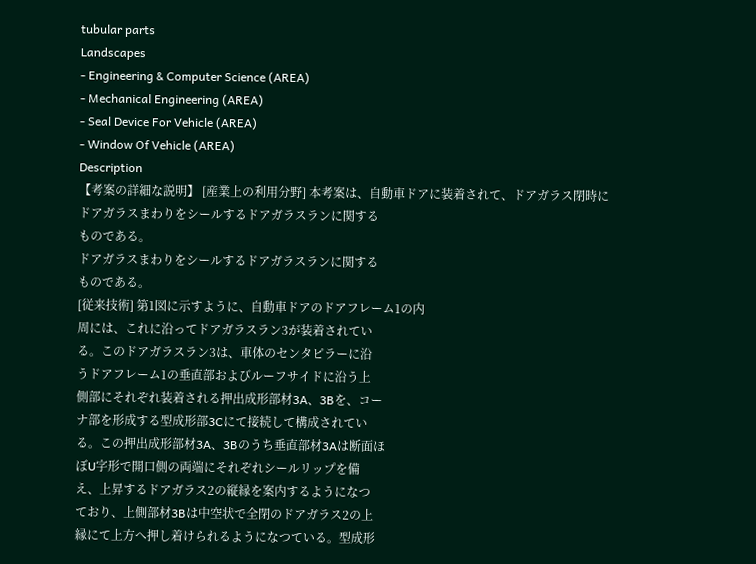tubular parts
Landscapes
- Engineering & Computer Science (AREA)
- Mechanical Engineering (AREA)
- Seal Device For Vehicle (AREA)
- Window Of Vehicle (AREA)
Description
【考案の詳細な説明】 [産業上の利用分野] 本考案は、自動車ドアに装着されて、ドアガラス閉時に
ドアガラスまわりをシールするドアガラスランに関する
ものである。
ドアガラスまわりをシールするドアガラスランに関する
ものである。
[従来技術] 第1図に示すように、自動車ドアのドアフレーム1の内
周には、これに沿ってドアガラスラン3が装着されてい
る。このドアガラスラン3は、車体のセンタピラーに沿
うドアフレーム1の垂直部およびルーフサイドに沿う上
側部にそれぞれ装着される押出成形部材3A、3Bを、コー
ナ部を形成する型成形部3Cにて接続して構成されてい
る。この押出成形部材3A、3Bのうち垂直部材3Aは断面ほ
ぼU字形で開口側の両端にそれぞれシールリップを備
え、上昇するドアガラス2の縦縁を案内するようになつ
ており、上側部材3Bは中空状で全閉のドアガラス2の上
縁にて上方へ押し着けられるようになつている。型成形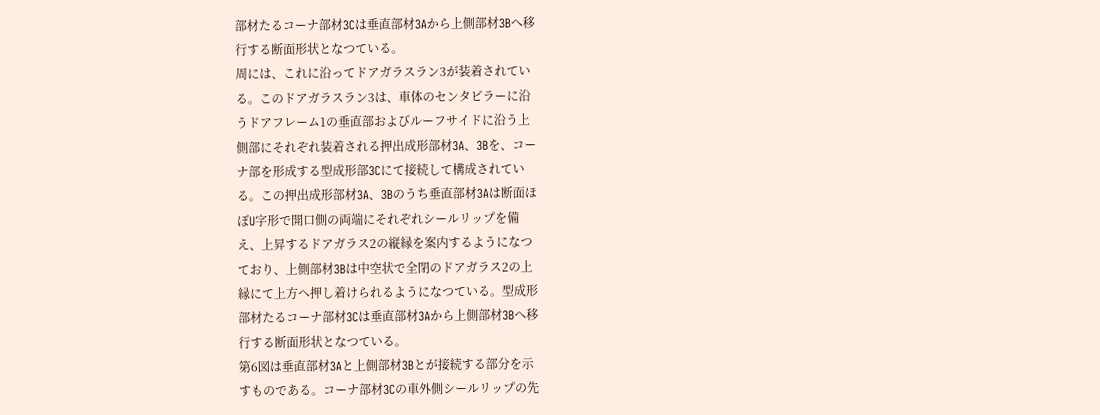部材たるコーナ部材3Cは垂直部材3Aから上側部材3Bへ移
行する断面形状となつている。
周には、これに沿ってドアガラスラン3が装着されてい
る。このドアガラスラン3は、車体のセンタピラーに沿
うドアフレーム1の垂直部およびルーフサイドに沿う上
側部にそれぞれ装着される押出成形部材3A、3Bを、コー
ナ部を形成する型成形部3Cにて接続して構成されてい
る。この押出成形部材3A、3Bのうち垂直部材3Aは断面ほ
ぼU字形で開口側の両端にそれぞれシールリップを備
え、上昇するドアガラス2の縦縁を案内するようになつ
ており、上側部材3Bは中空状で全閉のドアガラス2の上
縁にて上方へ押し着けられるようになつている。型成形
部材たるコーナ部材3Cは垂直部材3Aから上側部材3Bへ移
行する断面形状となつている。
第6図は垂直部材3Aと上側部材3Bとが接続する部分を示
すものである。コーナ部材3Cの車外側シールリップの先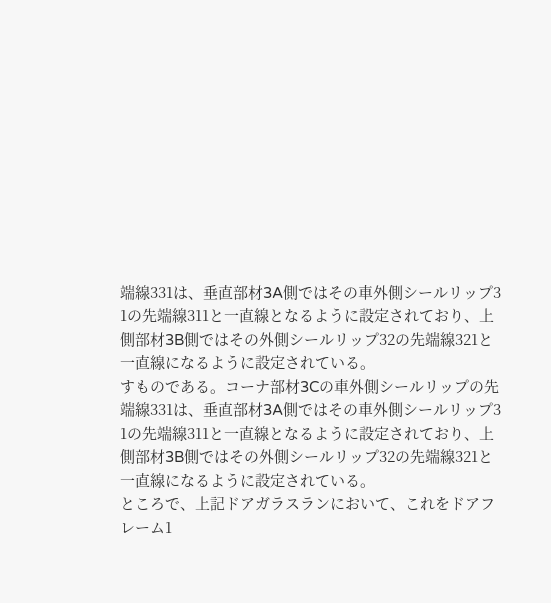端線331は、垂直部材3A側ではその車外側シールリップ3
1の先端線311と一直線となるように設定されており、上
側部材3B側ではその外側シールリップ32の先端線321と
一直線になるように設定されている。
すものである。コーナ部材3Cの車外側シールリップの先
端線331は、垂直部材3A側ではその車外側シールリップ3
1の先端線311と一直線となるように設定されており、上
側部材3B側ではその外側シールリップ32の先端線321と
一直線になるように設定されている。
ところで、上記ドアガラスランにおいて、これをドアフ
レーム1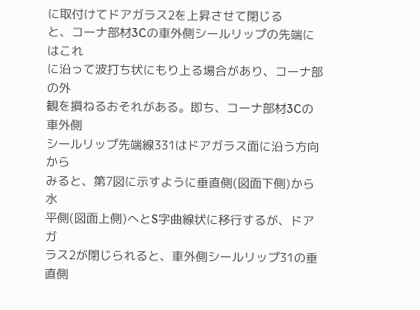に取付けてドアガラス2を上昇させて閉じる
と、コーナ部材3Cの車外側シールリップの先端にはこれ
に沿って波打ち状にもり上る場合があり、コーナ部の外
観を損ねるおそれがある。即ち、コーナ部材3Cの車外側
シールリップ先端線331はドアガラス面に沿う方向から
みると、第7図に示すように垂直側(図面下側)から水
平側(図面上側)へとS字曲線状に移行するが、ドアガ
ラス2が閉じられると、車外側シールリップ31の垂直側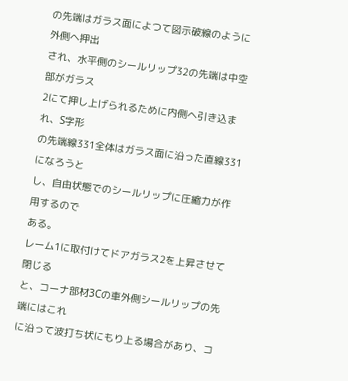の先端はガラス面によつて図示破線のように外側へ押出
され、水平側のシールリップ32の先端は中空部がガラス
2にて押し上げられるために内側へ引き込まれ、S字形
の先端線331全体はガラス面に沿った直線331になろうと
し、自由状態でのシールリップに圧縮力が作用するので
ある。
レーム1に取付けてドアガラス2を上昇させて閉じる
と、コーナ部材3Cの車外側シールリップの先端にはこれ
に沿って波打ち状にもり上る場合があり、コ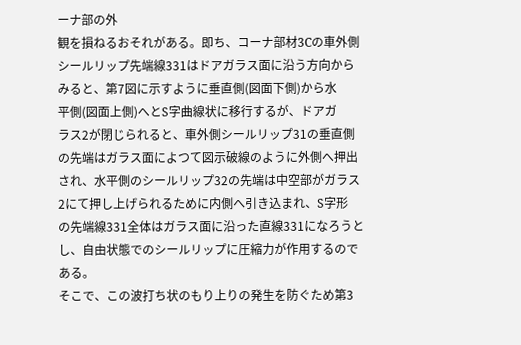ーナ部の外
観を損ねるおそれがある。即ち、コーナ部材3Cの車外側
シールリップ先端線331はドアガラス面に沿う方向から
みると、第7図に示すように垂直側(図面下側)から水
平側(図面上側)へとS字曲線状に移行するが、ドアガ
ラス2が閉じられると、車外側シールリップ31の垂直側
の先端はガラス面によつて図示破線のように外側へ押出
され、水平側のシールリップ32の先端は中空部がガラス
2にて押し上げられるために内側へ引き込まれ、S字形
の先端線331全体はガラス面に沿った直線331になろうと
し、自由状態でのシールリップに圧縮力が作用するので
ある。
そこで、この波打ち状のもり上りの発生を防ぐため第3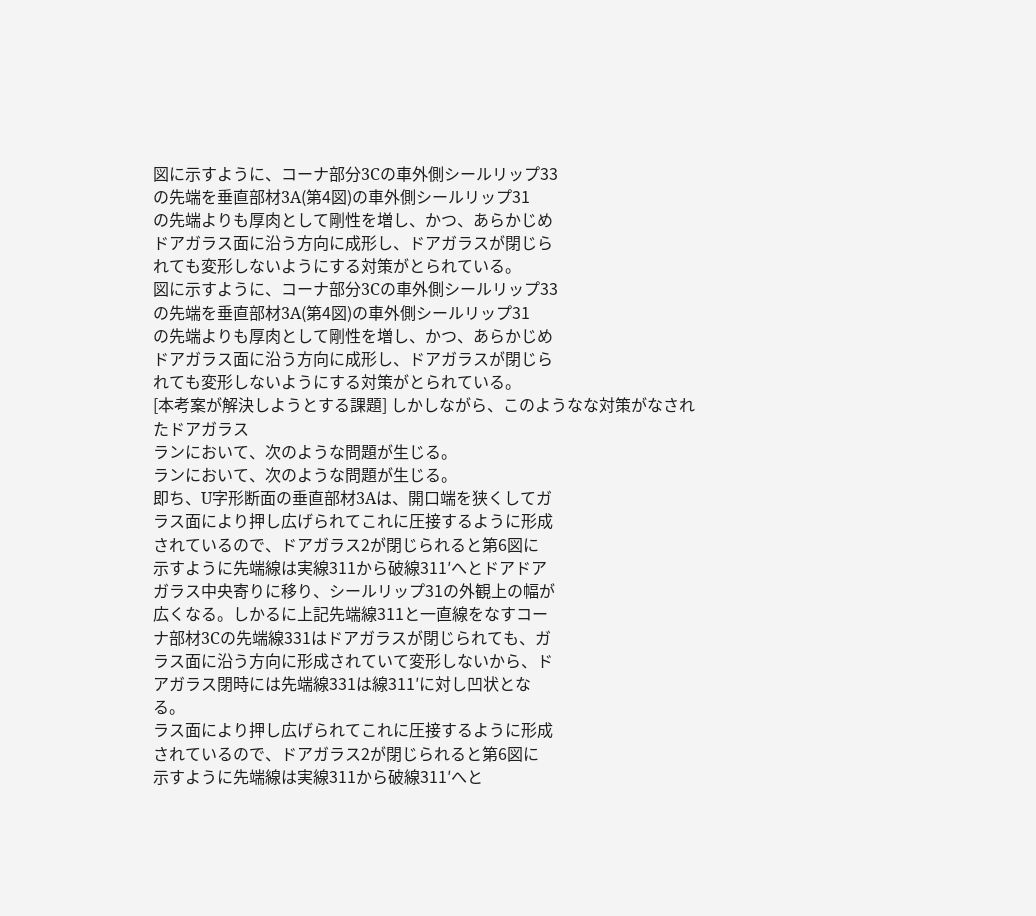図に示すように、コーナ部分3Cの車外側シールリップ33
の先端を垂直部材3A(第4図)の車外側シールリップ31
の先端よりも厚肉として剛性を増し、かつ、あらかじめ
ドアガラス面に沿う方向に成形し、ドアガラスが閉じら
れても変形しないようにする対策がとられている。
図に示すように、コーナ部分3Cの車外側シールリップ33
の先端を垂直部材3A(第4図)の車外側シールリップ31
の先端よりも厚肉として剛性を増し、かつ、あらかじめ
ドアガラス面に沿う方向に成形し、ドアガラスが閉じら
れても変形しないようにする対策がとられている。
[本考案が解決しようとする課題] しかしながら、このようなな対策がなされたドアガラス
ランにおいて、次のような問題が生じる。
ランにおいて、次のような問題が生じる。
即ち、U字形断面の垂直部材3Aは、開口端を狭くしてガ
ラス面により押し広げられてこれに圧接するように形成
されているので、ドアガラス2が閉じられると第6図に
示すように先端線は実線311から破線311′へとドアドア
ガラス中央寄りに移り、シールリップ31の外観上の幅が
広くなる。しかるに上記先端線311と一直線をなすコー
ナ部材3Cの先端線331はドアガラスが閉じられても、ガ
ラス面に沿う方向に形成されていて変形しないから、ド
アガラス閉時には先端線331は線311′に対し凹状とな
る。
ラス面により押し広げられてこれに圧接するように形成
されているので、ドアガラス2が閉じられると第6図に
示すように先端線は実線311から破線311′へと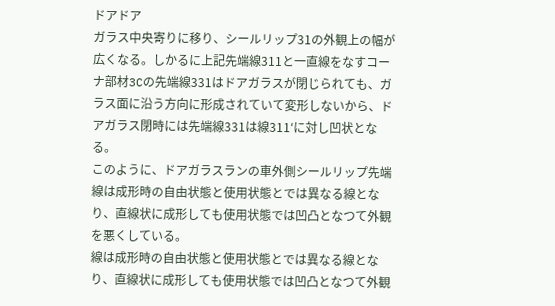ドアドア
ガラス中央寄りに移り、シールリップ31の外観上の幅が
広くなる。しかるに上記先端線311と一直線をなすコー
ナ部材3Cの先端線331はドアガラスが閉じられても、ガ
ラス面に沿う方向に形成されていて変形しないから、ド
アガラス閉時には先端線331は線311′に対し凹状とな
る。
このように、ドアガラスランの車外側シールリップ先端
線は成形時の自由状態と使用状態とでは異なる線とな
り、直線状に成形しても使用状態では凹凸となつて外観
を悪くしている。
線は成形時の自由状態と使用状態とでは異なる線とな
り、直線状に成形しても使用状態では凹凸となつて外観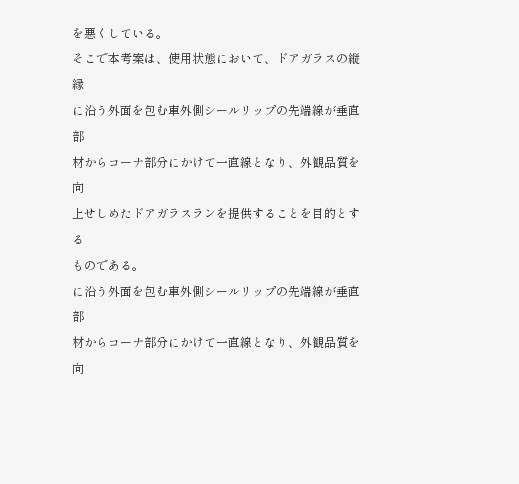を悪くしている。
そこで本考案は、使用状態において、ドアガラスの縦縁
に沿う外面を包む車外側シールリップの先端線が垂直部
材からコーナ部分にかけて一直線となり、外観品質を向
上せしめたドアガラスランを提供することを目的とする
ものである。
に沿う外面を包む車外側シールリップの先端線が垂直部
材からコーナ部分にかけて一直線となり、外観品質を向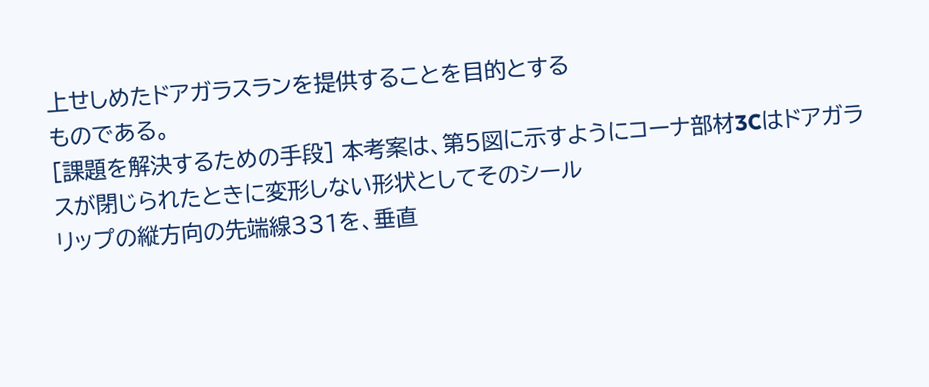上せしめたドアガラスランを提供することを目的とする
ものである。
[課題を解決するための手段] 本考案は、第5図に示すようにコーナ部材3Cはドアガラ
スが閉じられたときに変形しない形状としてそのシール
リップの縦方向の先端線331を、垂直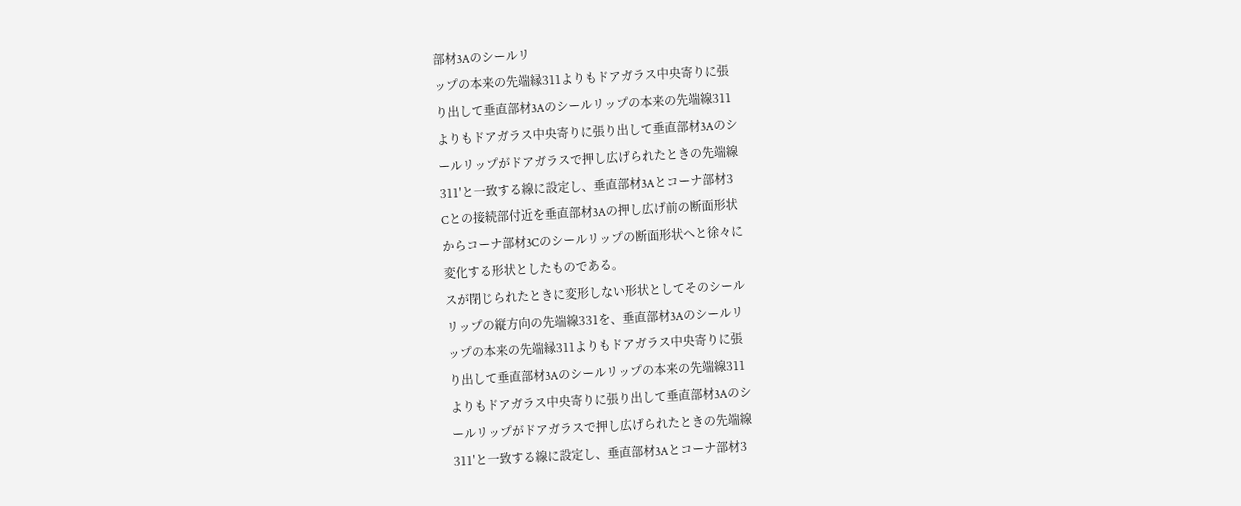部材3Aのシールリ
ップの本来の先端縁311よりもドアガラス中央寄りに張
り出して垂直部材3Aのシールリップの本来の先端線311
よりもドアガラス中央寄りに張り出して垂直部材3Aのシ
ールリップがドアガラスで押し広げられたときの先端線
311′と一致する線に設定し、垂直部材3Aとコーナ部材3
Cとの接続部付近を垂直部材3Aの押し広げ前の断面形状
からコーナ部材3Cのシールリップの断面形状へと徐々に
変化する形状としたものである。
スが閉じられたときに変形しない形状としてそのシール
リップの縦方向の先端線331を、垂直部材3Aのシールリ
ップの本来の先端縁311よりもドアガラス中央寄りに張
り出して垂直部材3Aのシールリップの本来の先端線311
よりもドアガラス中央寄りに張り出して垂直部材3Aのシ
ールリップがドアガラスで押し広げられたときの先端線
311′と一致する線に設定し、垂直部材3Aとコーナ部材3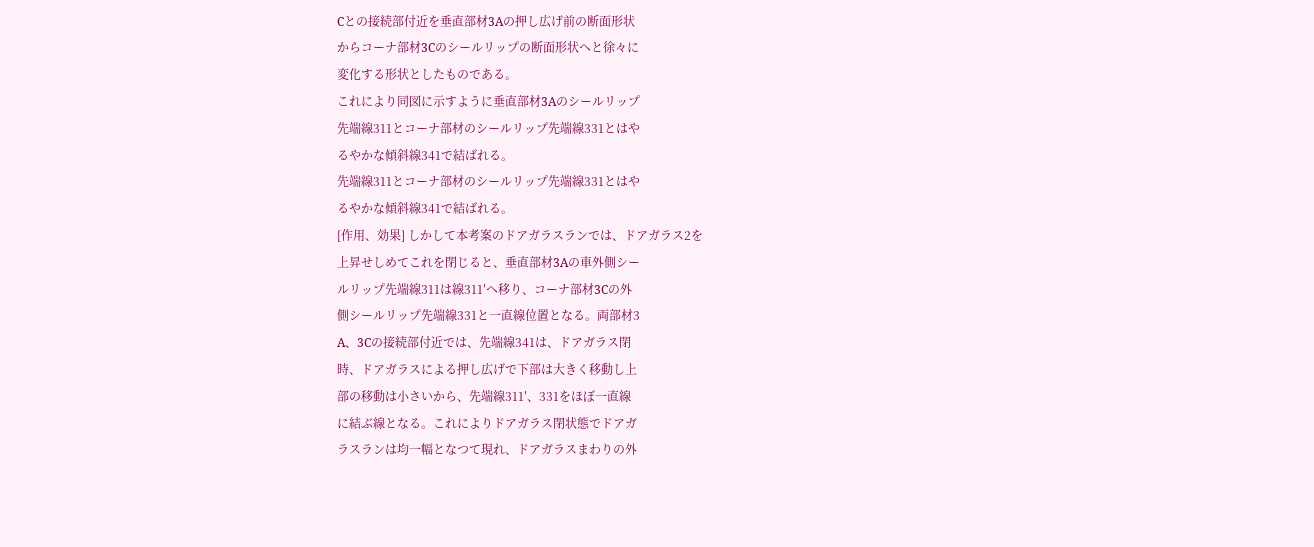Cとの接続部付近を垂直部材3Aの押し広げ前の断面形状
からコーナ部材3Cのシールリップの断面形状へと徐々に
変化する形状としたものである。
これにより同図に示すように垂直部材3Aのシールリップ
先端線311とコーナ部材のシールリップ先端線331とはや
るやかな傾斜線341で結ばれる。
先端線311とコーナ部材のシールリップ先端線331とはや
るやかな傾斜線341で結ばれる。
[作用、効果] しかして本考案のドアガラスランでは、ドアガラス2を
上昇せしめてこれを閉じると、垂直部材3Aの車外側シー
ルリップ先端線311は線311′へ移り、コーナ部材3Cの外
側シールリップ先端線331と一直線位置となる。両部材3
A、3Cの接続部付近では、先端線341は、ドアガラス閉
時、ドアガラスによる押し広げで下部は大きく移動し上
部の移動は小さいから、先端線311′、331をほぼ一直線
に結ぶ線となる。これによりドアガラス閉状態でドアガ
ラスランは均一幅となつて現れ、ドアガラスまわりの外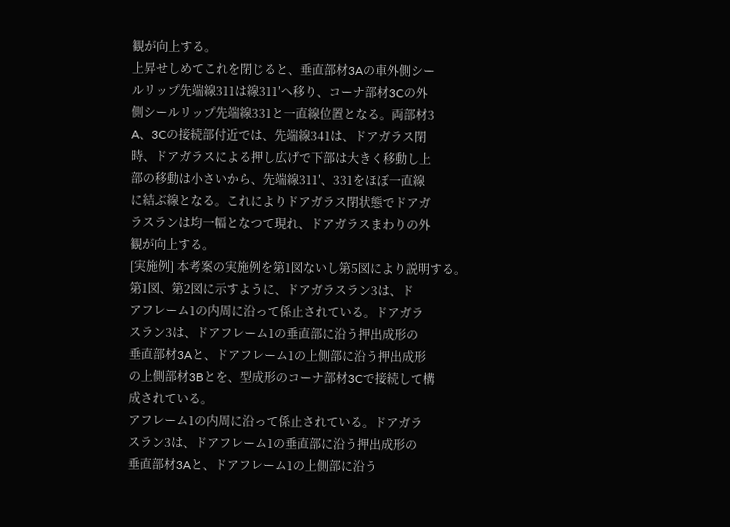観が向上する。
上昇せしめてこれを閉じると、垂直部材3Aの車外側シー
ルリップ先端線311は線311′へ移り、コーナ部材3Cの外
側シールリップ先端線331と一直線位置となる。両部材3
A、3Cの接続部付近では、先端線341は、ドアガラス閉
時、ドアガラスによる押し広げで下部は大きく移動し上
部の移動は小さいから、先端線311′、331をほぼ一直線
に結ぶ線となる。これによりドアガラス閉状態でドアガ
ラスランは均一幅となつて現れ、ドアガラスまわりの外
観が向上する。
[実施例] 本考案の実施例を第1図ないし第5図により説明する。
第1図、第2図に示すように、ドアガラスラン3は、ド
アフレーム1の内周に沿って係止されている。ドアガラ
スラン3は、ドアフレーム1の垂直部に沿う押出成形の
垂直部材3Aと、ドアフレーム1の上側部に沿う押出成形
の上側部材3Bとを、型成形のコーナ部材3Cで接続して構
成されている。
アフレーム1の内周に沿って係止されている。ドアガラ
スラン3は、ドアフレーム1の垂直部に沿う押出成形の
垂直部材3Aと、ドアフレーム1の上側部に沿う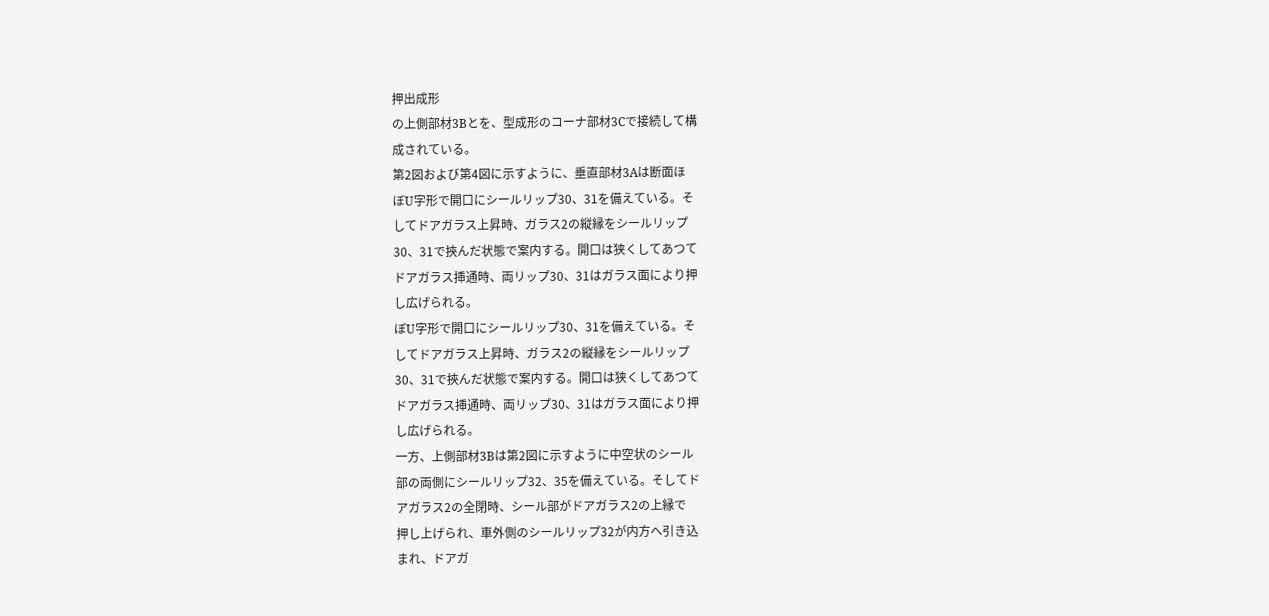押出成形
の上側部材3Bとを、型成形のコーナ部材3Cで接続して構
成されている。
第2図および第4図に示すように、垂直部材3Aは断面ほ
ぼU字形で開口にシールリップ30、31を備えている。そ
してドアガラス上昇時、ガラス2の縦縁をシールリップ
30、31で挾んだ状態で案内する。開口は狭くしてあつて
ドアガラス挿通時、両リップ30、31はガラス面により押
し広げられる。
ぼU字形で開口にシールリップ30、31を備えている。そ
してドアガラス上昇時、ガラス2の縦縁をシールリップ
30、31で挾んだ状態で案内する。開口は狭くしてあつて
ドアガラス挿通時、両リップ30、31はガラス面により押
し広げられる。
一方、上側部材3Bは第2図に示すように中空状のシール
部の両側にシールリップ32、35を備えている。そしてド
アガラス2の全閉時、シール部がドアガラス2の上縁で
押し上げられ、車外側のシールリップ32が内方へ引き込
まれ、ドアガ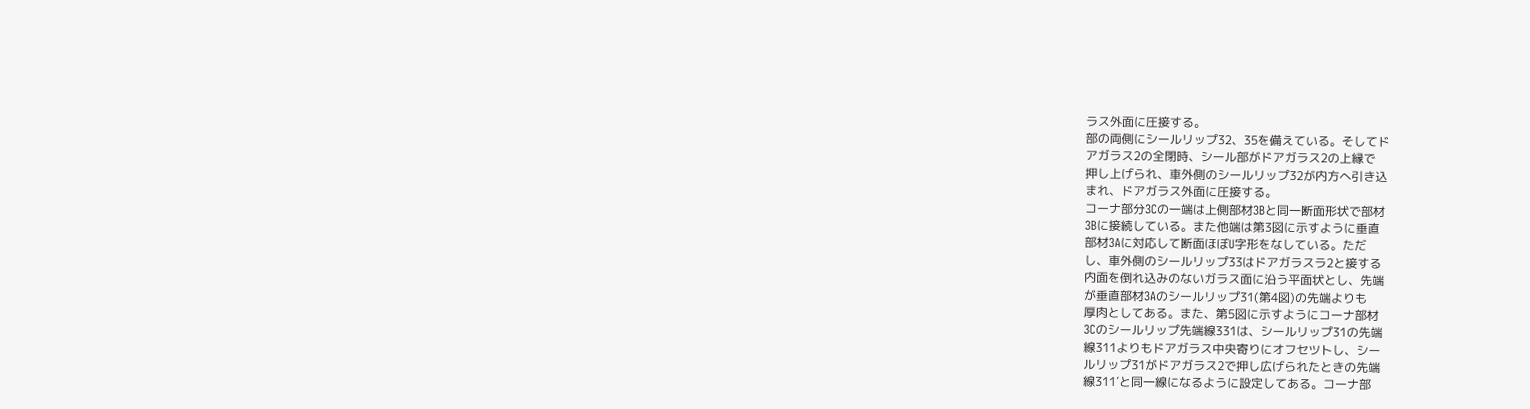ラス外面に圧接する。
部の両側にシールリップ32、35を備えている。そしてド
アガラス2の全閉時、シール部がドアガラス2の上縁で
押し上げられ、車外側のシールリップ32が内方へ引き込
まれ、ドアガラス外面に圧接する。
コーナ部分3Cの一端は上側部材3Bと同一断面形状で部材
3Bに接続している。また他端は第3図に示すように垂直
部材3Aに対応して断面ほぼU字形をなしている。ただ
し、車外側のシールリップ33はドアガラスラ2と接する
内面を倒れ込みのないガラス面に沿う平面状とし、先端
が垂直部材3Aのシールリップ31(第4図)の先端よりも
厚肉としてある。また、第5図に示すようにコーナ部材
3Cのシールリップ先端線331は、シールリップ31の先端
線311よりもドアガラス中央寄りにオフセツトし、シー
ルリップ31がドアガラス2で押し広げられたときの先端
線311′と同一線になるように設定してある。コーナ部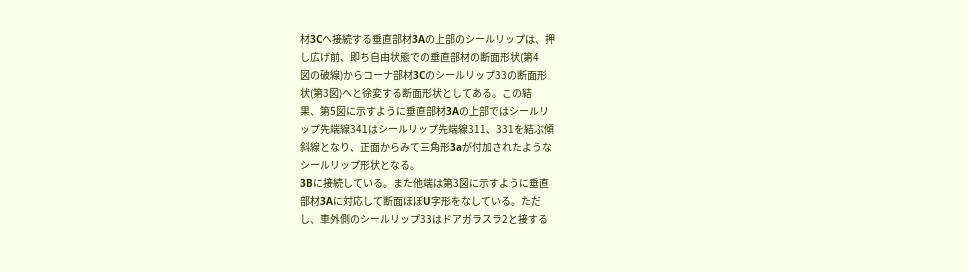材3Cへ接続する垂直部材3Aの上部のシールリップは、押
し広げ前、即ち自由状態での垂直部材の断面形状(第4
図の破線)からコーナ部材3Cのシールリップ33の断面形
状(第3図)へと徐変する断面形状としてある。この結
果、第5図に示すように垂直部材3Aの上部ではシールリ
ップ先端線341はシールリップ先端線311、331を結ぶ傾
斜線となり、正面からみて三角形3aが付加されたような
シールリップ形状となる。
3Bに接続している。また他端は第3図に示すように垂直
部材3Aに対応して断面ほぼU字形をなしている。ただ
し、車外側のシールリップ33はドアガラスラ2と接する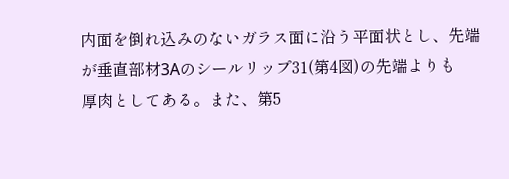内面を倒れ込みのないガラス面に沿う平面状とし、先端
が垂直部材3Aのシールリップ31(第4図)の先端よりも
厚肉としてある。また、第5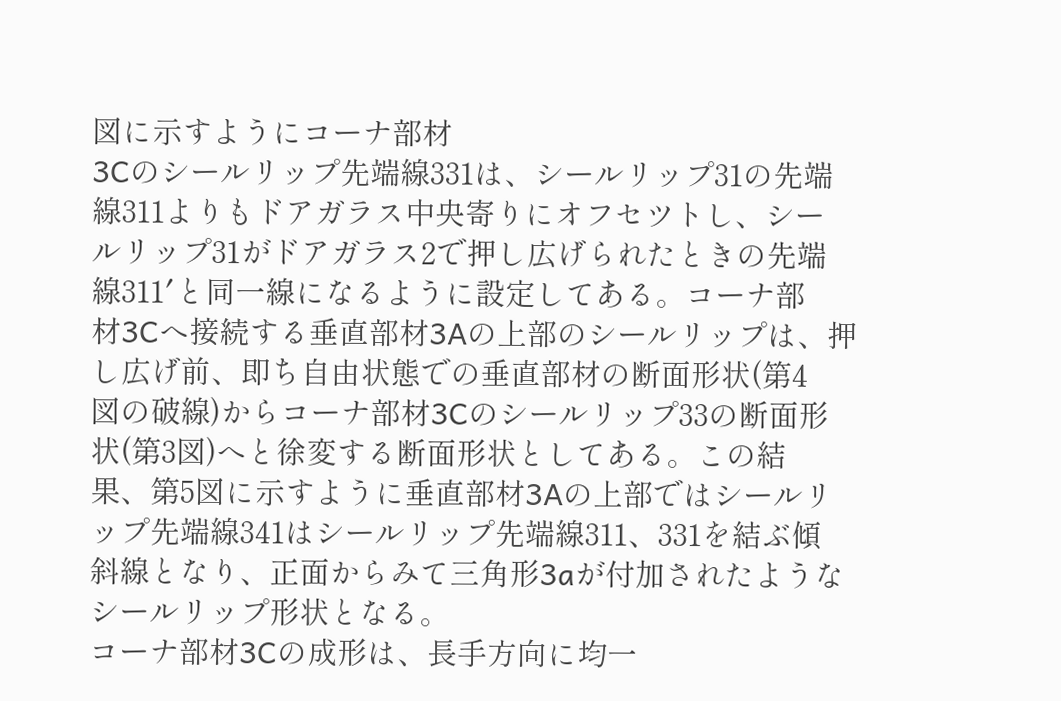図に示すようにコーナ部材
3Cのシールリップ先端線331は、シールリップ31の先端
線311よりもドアガラス中央寄りにオフセツトし、シー
ルリップ31がドアガラス2で押し広げられたときの先端
線311′と同一線になるように設定してある。コーナ部
材3Cへ接続する垂直部材3Aの上部のシールリップは、押
し広げ前、即ち自由状態での垂直部材の断面形状(第4
図の破線)からコーナ部材3Cのシールリップ33の断面形
状(第3図)へと徐変する断面形状としてある。この結
果、第5図に示すように垂直部材3Aの上部ではシールリ
ップ先端線341はシールリップ先端線311、331を結ぶ傾
斜線となり、正面からみて三角形3aが付加されたような
シールリップ形状となる。
コーナ部材3Cの成形は、長手方向に均一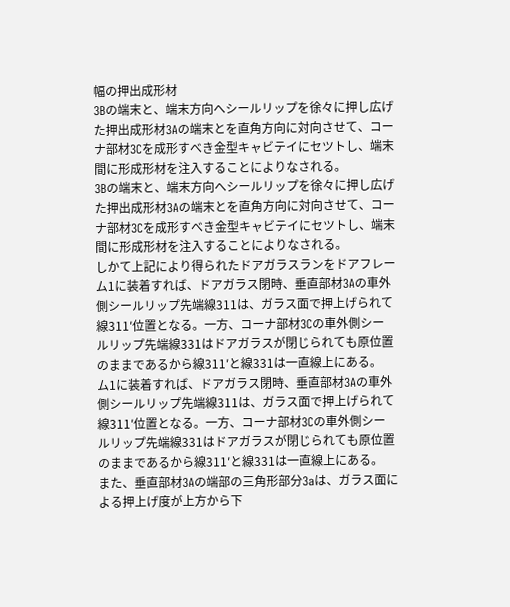幅の押出成形材
3Bの端末と、端末方向へシールリップを徐々に押し広げ
た押出成形材3Aの端末とを直角方向に対向させて、コー
ナ部材3Cを成形すべき金型キャビテイにセツトし、端末
間に形成形材を注入することによりなされる。
3Bの端末と、端末方向へシールリップを徐々に押し広げ
た押出成形材3Aの端末とを直角方向に対向させて、コー
ナ部材3Cを成形すべき金型キャビテイにセツトし、端末
間に形成形材を注入することによりなされる。
しかて上記により得られたドアガラスランをドアフレー
ム1に装着すれば、ドアガラス閉時、垂直部材3Aの車外
側シールリップ先端線311は、ガラス面で押上げられて
線311′位置となる。一方、コーナ部材3Cの車外側シー
ルリップ先端線331はドアガラスが閉じられても原位置
のままであるから線311′と線331は一直線上にある。
ム1に装着すれば、ドアガラス閉時、垂直部材3Aの車外
側シールリップ先端線311は、ガラス面で押上げられて
線311′位置となる。一方、コーナ部材3Cの車外側シー
ルリップ先端線331はドアガラスが閉じられても原位置
のままであるから線311′と線331は一直線上にある。
また、垂直部材3Aの端部の三角形部分3aは、ガラス面に
よる押上げ度が上方から下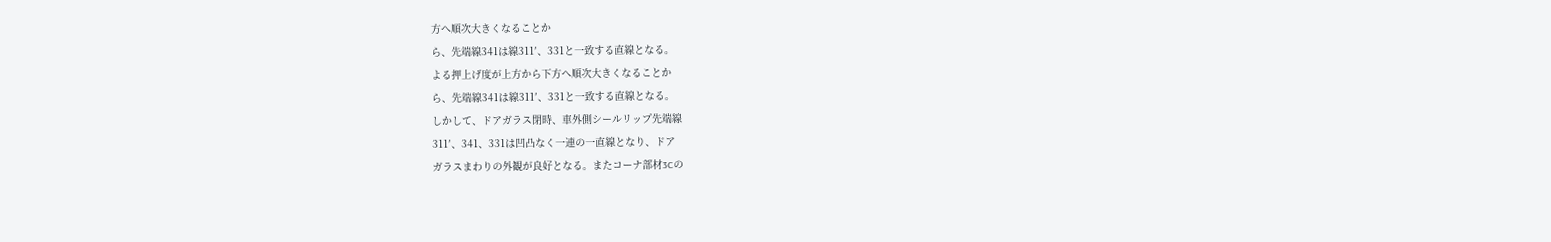方へ順次大きくなることか
ら、先端線341は線311′、331と一致する直線となる。
よる押上げ度が上方から下方へ順次大きくなることか
ら、先端線341は線311′、331と一致する直線となる。
しかして、ドアガラス閉時、車外側シールリップ先端線
311′、341、331は凹凸なく一連の一直線となり、ドア
ガラスまわりの外観が良好となる。またコーナ部材3Cの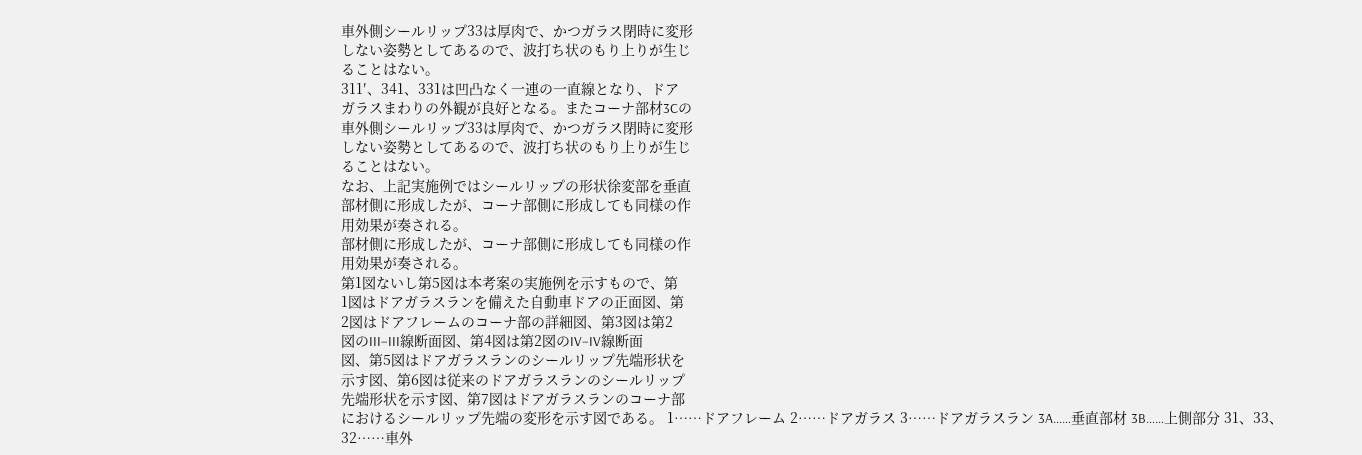車外側シールリップ33は厚肉で、かつガラス閉時に変形
しない姿勢としてあるので、波打ち状のもり上りが生じ
ることはない。
311′、341、331は凹凸なく一連の一直線となり、ドア
ガラスまわりの外観が良好となる。またコーナ部材3Cの
車外側シールリップ33は厚肉で、かつガラス閉時に変形
しない姿勢としてあるので、波打ち状のもり上りが生じ
ることはない。
なお、上記実施例ではシールリップの形状徐変部を垂直
部材側に形成したが、コーナ部側に形成しても同様の作
用効果が奏される。
部材側に形成したが、コーナ部側に形成しても同様の作
用効果が奏される。
第1図ないし第5図は本考案の実施例を示すもので、第
1図はドアガラスランを備えた自動車ドアの正面図、第
2図はドアフレームのコーナ部の詳細図、第3図は第2
図のIII−III線断面図、第4図は第2図のIV−IV線断面
図、第5図はドアガラスランのシールリップ先端形状を
示す図、第6図は従来のドアガラスランのシールリップ
先端形状を示す図、第7図はドアガラスランのコーナ部
におけるシールリップ先端の変形を示す図である。 1……ドアフレーム 2……ドアガラス 3……ドアガラスラン 3A……垂直部材 3B……上側部分 31、33、32……車外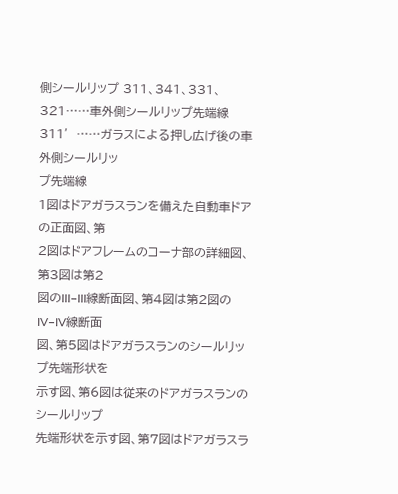側シールリップ 311、341、331、321……車外側シールリップ先端線 311′……ガラスによる押し広げ後の車外側シールリッ
プ先端線
1図はドアガラスランを備えた自動車ドアの正面図、第
2図はドアフレームのコーナ部の詳細図、第3図は第2
図のIII−III線断面図、第4図は第2図のIV−IV線断面
図、第5図はドアガラスランのシールリップ先端形状を
示す図、第6図は従来のドアガラスランのシールリップ
先端形状を示す図、第7図はドアガラスラ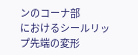ンのコーナ部
におけるシールリップ先端の変形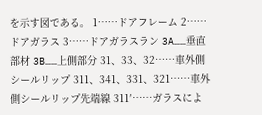を示す図である。 1……ドアフレーム 2……ドアガラス 3……ドアガラスラン 3A……垂直部材 3B……上側部分 31、33、32……車外側シールリップ 311、341、331、321……車外側シールリップ先端線 311′……ガラスによ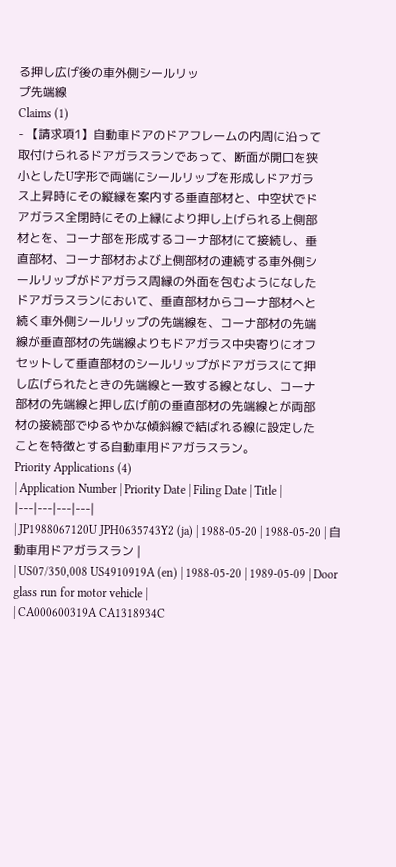る押し広げ後の車外側シールリッ
プ先端線
Claims (1)
- 【請求項1】自動車ドアのドアフレームの内周に沿って
取付けられるドアガラスランであって、断面が開口を狭
小としたU字形で両端にシールリップを形成しドアガラ
ス上昇時にその縦縁を案内する垂直部材と、中空状でド
アガラス全閉時にその上縁により押し上げられる上側部
材とを、コーナ部を形成するコーナ部材にて接続し、垂
直部材、コーナ部材および上側部材の連続する車外側シ
ールリップがドアガラス周縁の外面を包むようになした
ドアガラスランにおいて、垂直部材からコーナ部材へと
続く車外側シールリップの先端線を、コーナ部材の先端
線が垂直部材の先端線よりもドアガラス中央寄りにオフ
セットして垂直部材のシールリップがドアガラスにて押
し広げられたときの先端線と一致する線となし、コーナ
部材の先端線と押し広げ前の垂直部材の先端線とが両部
材の接続部でゆるやかな傾斜線で結ばれる線に設定した
ことを特徴とする自動車用ドアガラスラン。
Priority Applications (4)
| Application Number | Priority Date | Filing Date | Title |
|---|---|---|---|
| JP1988067120U JPH0635743Y2 (ja) | 1988-05-20 | 1988-05-20 | 自動車用ドアガラスラン |
| US07/350,008 US4910919A (en) | 1988-05-20 | 1989-05-09 | Door glass run for motor vehicle |
| CA000600319A CA1318934C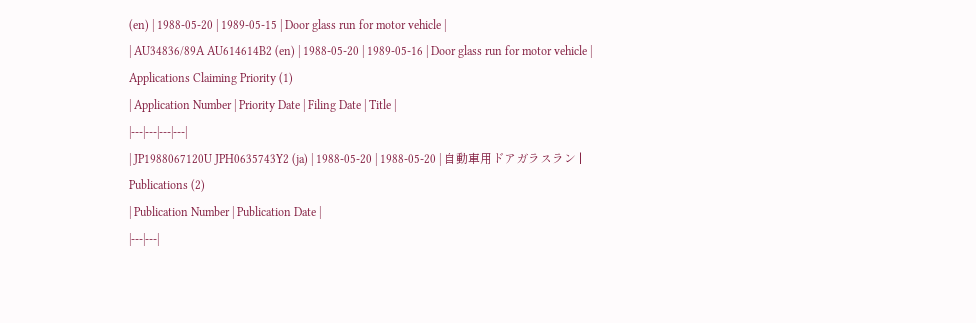(en) | 1988-05-20 | 1989-05-15 | Door glass run for motor vehicle |
| AU34836/89A AU614614B2 (en) | 1988-05-20 | 1989-05-16 | Door glass run for motor vehicle |
Applications Claiming Priority (1)
| Application Number | Priority Date | Filing Date | Title |
|---|---|---|---|
| JP1988067120U JPH0635743Y2 (ja) | 1988-05-20 | 1988-05-20 | 自動車用ドアガラスラン |
Publications (2)
| Publication Number | Publication Date |
|---|---|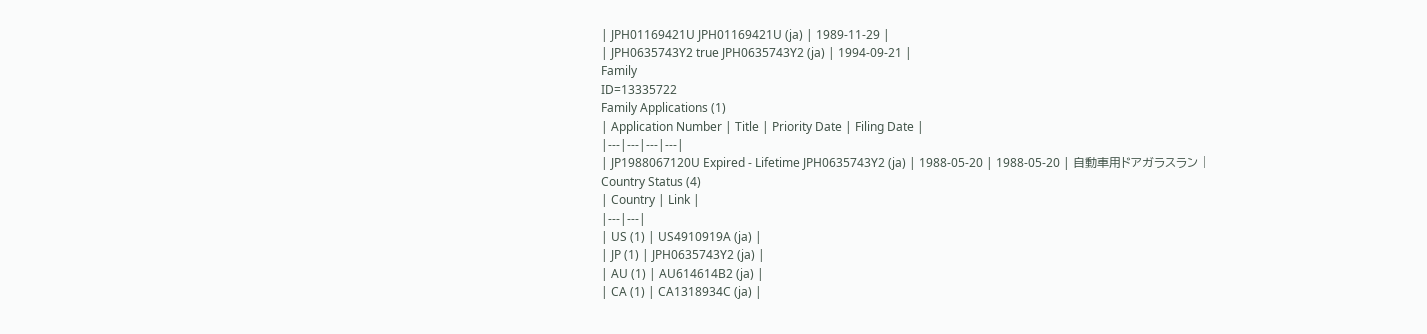| JPH01169421U JPH01169421U (ja) | 1989-11-29 |
| JPH0635743Y2 true JPH0635743Y2 (ja) | 1994-09-21 |
Family
ID=13335722
Family Applications (1)
| Application Number | Title | Priority Date | Filing Date |
|---|---|---|---|
| JP1988067120U Expired - Lifetime JPH0635743Y2 (ja) | 1988-05-20 | 1988-05-20 | 自動車用ドアガラスラン |
Country Status (4)
| Country | Link |
|---|---|
| US (1) | US4910919A (ja) |
| JP (1) | JPH0635743Y2 (ja) |
| AU (1) | AU614614B2 (ja) |
| CA (1) | CA1318934C (ja) |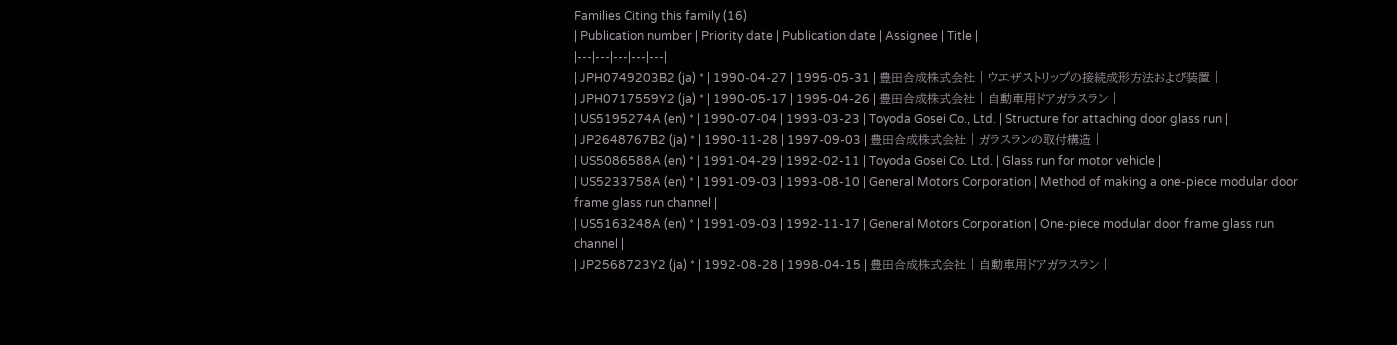Families Citing this family (16)
| Publication number | Priority date | Publication date | Assignee | Title |
|---|---|---|---|---|
| JPH0749203B2 (ja) * | 1990-04-27 | 1995-05-31 | 豊田合成株式会社 | ウエザストリップの接続成形方法および装置 |
| JPH0717559Y2 (ja) * | 1990-05-17 | 1995-04-26 | 豊田合成株式会社 | 自動車用ドアガラスラン |
| US5195274A (en) * | 1990-07-04 | 1993-03-23 | Toyoda Gosei Co., Ltd. | Structure for attaching door glass run |
| JP2648767B2 (ja) * | 1990-11-28 | 1997-09-03 | 豊田合成株式会社 | ガラスランの取付構造 |
| US5086588A (en) * | 1991-04-29 | 1992-02-11 | Toyoda Gosei Co. Ltd. | Glass run for motor vehicle |
| US5233758A (en) * | 1991-09-03 | 1993-08-10 | General Motors Corporation | Method of making a one-piece modular door frame glass run channel |
| US5163248A (en) * | 1991-09-03 | 1992-11-17 | General Motors Corporation | One-piece modular door frame glass run channel |
| JP2568723Y2 (ja) * | 1992-08-28 | 1998-04-15 | 豊田合成株式会社 | 自動車用ドアガラスラン |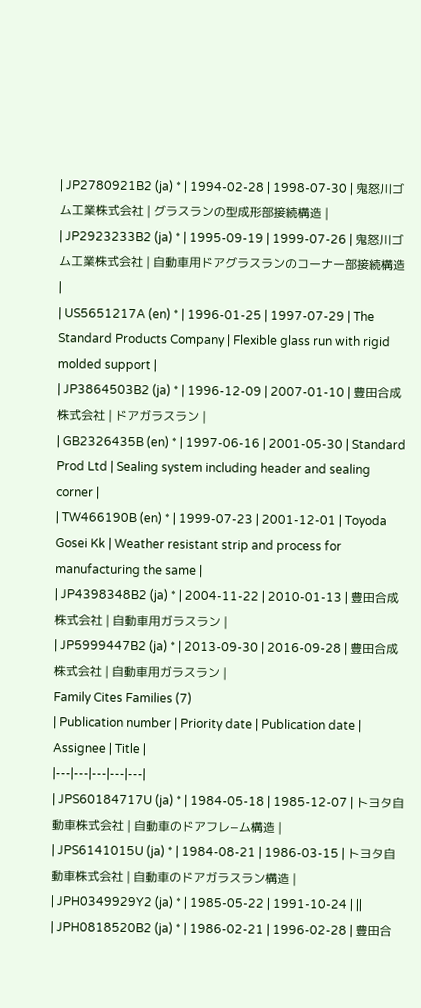| JP2780921B2 (ja) * | 1994-02-28 | 1998-07-30 | 鬼怒川ゴム工業株式会社 | グラスランの型成形部接続構造 |
| JP2923233B2 (ja) * | 1995-09-19 | 1999-07-26 | 鬼怒川ゴム工業株式会社 | 自動車用ドアグラスランのコーナー部接続構造 |
| US5651217A (en) * | 1996-01-25 | 1997-07-29 | The Standard Products Company | Flexible glass run with rigid molded support |
| JP3864503B2 (ja) * | 1996-12-09 | 2007-01-10 | 豊田合成株式会社 | ドアガラスラン |
| GB2326435B (en) * | 1997-06-16 | 2001-05-30 | Standard Prod Ltd | Sealing system including header and sealing corner |
| TW466190B (en) * | 1999-07-23 | 2001-12-01 | Toyoda Gosei Kk | Weather resistant strip and process for manufacturing the same |
| JP4398348B2 (ja) * | 2004-11-22 | 2010-01-13 | 豊田合成株式会社 | 自動車用ガラスラン |
| JP5999447B2 (ja) * | 2013-09-30 | 2016-09-28 | 豊田合成株式会社 | 自動車用ガラスラン |
Family Cites Families (7)
| Publication number | Priority date | Publication date | Assignee | Title |
|---|---|---|---|---|
| JPS60184717U (ja) * | 1984-05-18 | 1985-12-07 | トヨタ自動車株式会社 | 自動車のドアフレ−ム構造 |
| JPS6141015U (ja) * | 1984-08-21 | 1986-03-15 | トヨタ自動車株式会社 | 自動車のドアガラスラン構造 |
| JPH0349929Y2 (ja) * | 1985-05-22 | 1991-10-24 | ||
| JPH0818520B2 (ja) * | 1986-02-21 | 1996-02-28 | 豊田合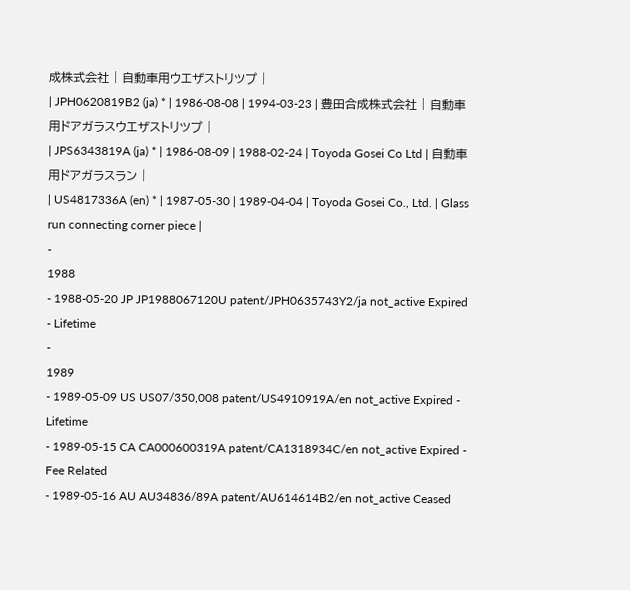成株式会社 | 自動車用ウエザストリツプ |
| JPH0620819B2 (ja) * | 1986-08-08 | 1994-03-23 | 豊田合成株式会社 | 自動車用ドアガラスウエザストリツプ |
| JPS6343819A (ja) * | 1986-08-09 | 1988-02-24 | Toyoda Gosei Co Ltd | 自動車用ドアガラスラン |
| US4817336A (en) * | 1987-05-30 | 1989-04-04 | Toyoda Gosei Co., Ltd. | Glass run connecting corner piece |
-
1988
- 1988-05-20 JP JP1988067120U patent/JPH0635743Y2/ja not_active Expired - Lifetime
-
1989
- 1989-05-09 US US07/350,008 patent/US4910919A/en not_active Expired - Lifetime
- 1989-05-15 CA CA000600319A patent/CA1318934C/en not_active Expired - Fee Related
- 1989-05-16 AU AU34836/89A patent/AU614614B2/en not_active Ceased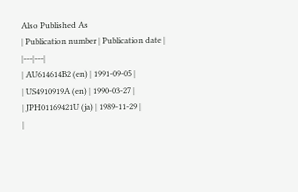Also Published As
| Publication number | Publication date |
|---|---|
| AU614614B2 (en) | 1991-09-05 |
| US4910919A (en) | 1990-03-27 |
| JPH01169421U (ja) | 1989-11-29 |
|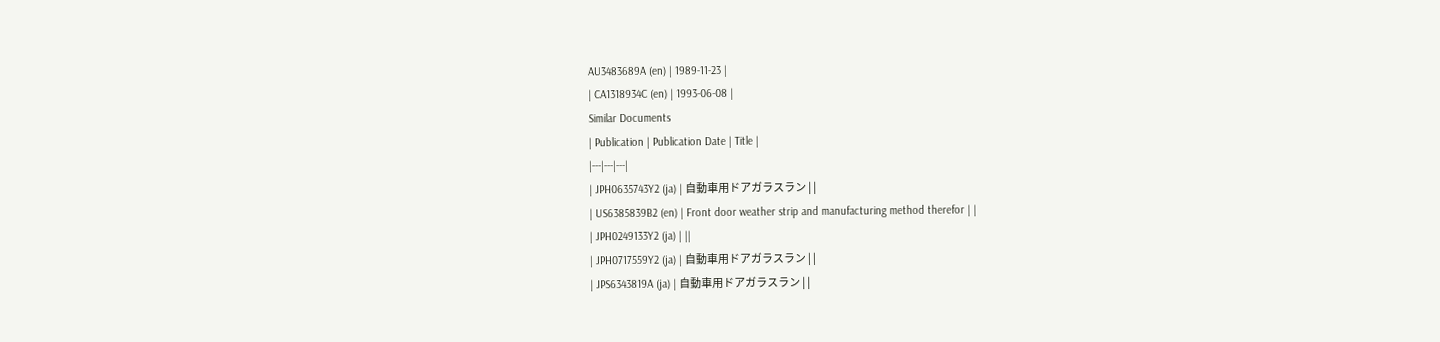AU3483689A (en) | 1989-11-23 |
| CA1318934C (en) | 1993-06-08 |
Similar Documents
| Publication | Publication Date | Title |
|---|---|---|
| JPH0635743Y2 (ja) | 自動車用ドアガラスラン | |
| US6385839B2 (en) | Front door weather strip and manufacturing method therefor | |
| JPH0249133Y2 (ja) | ||
| JPH0717559Y2 (ja) | 自動車用ドアガラスラン | |
| JPS6343819A (ja) | 自動車用ドアガラスラン | |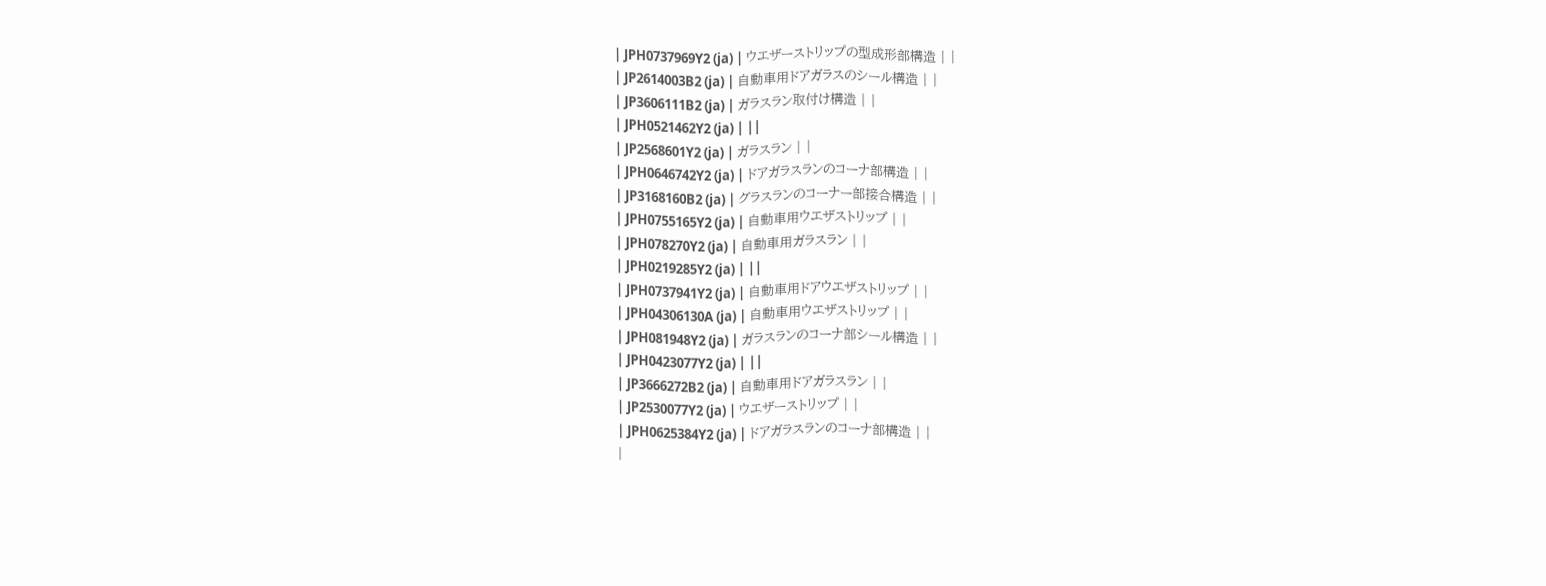| JPH0737969Y2 (ja) | ウエザーストリップの型成形部構造 | |
| JP2614003B2 (ja) | 自動車用ドアガラスのシール構造 | |
| JP3606111B2 (ja) | ガラスラン取付け構造 | |
| JPH0521462Y2 (ja) | ||
| JP2568601Y2 (ja) | ガラスラン | |
| JPH0646742Y2 (ja) | ドアガラスランのコーナ部構造 | |
| JP3168160B2 (ja) | グラスランのコーナー部接合構造 | |
| JPH0755165Y2 (ja) | 自動車用ウエザストリップ | |
| JPH078270Y2 (ja) | 自動車用ガラスラン | |
| JPH0219285Y2 (ja) | ||
| JPH0737941Y2 (ja) | 自動車用ドアウエザストリップ | |
| JPH04306130A (ja) | 自動車用ウエザストリップ | |
| JPH081948Y2 (ja) | ガラスランのコーナ部シール構造 | |
| JPH0423077Y2 (ja) | ||
| JP3666272B2 (ja) | 自動車用ドアガラスラン | |
| JP2530077Y2 (ja) | ウエザーストリップ | |
| JPH0625384Y2 (ja) | ドアガラスランのコーナ部構造 | |
|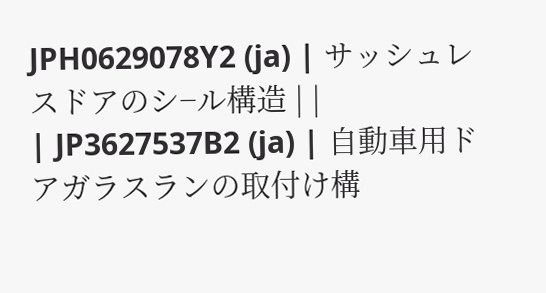JPH0629078Y2 (ja) | サッシュレスドアのシ−ル構造 | |
| JP3627537B2 (ja) | 自動車用ドアガラスランの取付け構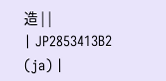造 | |
| JP2853413B2 (ja) |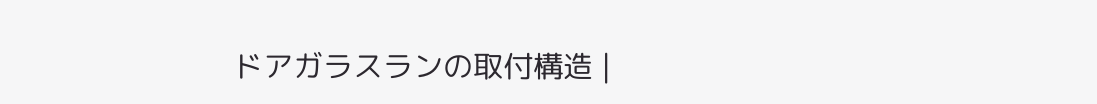ドアガラスランの取付構造 |